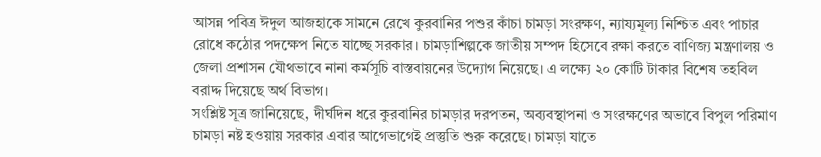আসন্ন পবিত্র ঈদুল আজহাকে সামনে রেখে কুরবানির পশুর কাঁচা চামড়া সংরক্ষণ, ন্যায্যমূল্য নিশ্চিত এবং পাচার রোধে কঠোর পদক্ষেপ নিতে যাচ্ছে সরকার। চামড়াশিল্পকে জাতীয় সম্পদ হিসেবে রক্ষা করতে বাণিজ্য মন্ত্রণালয় ও জেলা প্রশাসন যৌথভাবে নানা কর্মসূচি বাস্তবায়নের উদ্যোগ নিয়েছে। এ লক্ষ্যে ২০ কোটি টাকার বিশেষ তহবিল বরাদ্দ দিয়েছে অর্থ বিভাগ।
সংশ্লিষ্ট সূত্র জানিয়েছে, দীর্ঘদিন ধরে কুরবানির চামড়ার দরপতন, অব্যবস্থাপনা ও সংরক্ষণের অভাবে বিপুল পরিমাণ চামড়া নষ্ট হওয়ায় সরকার এবার আগেভাগেই প্রস্তুতি শুরু করেছে। চামড়া যাতে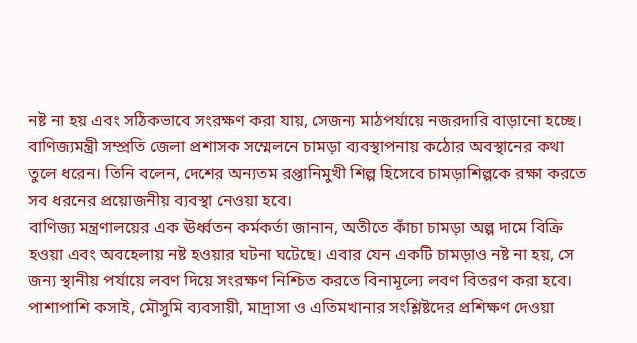নষ্ট না হয় এবং সঠিকভাবে সংরক্ষণ করা যায়, সেজন্য মাঠপর্যায়ে নজরদারি বাড়ানো হচ্ছে। বাণিজ্যমন্ত্রী সম্প্রতি জেলা প্রশাসক সম্মেলনে চামড়া ব্যবস্থাপনায় কঠোর অবস্থানের কথা তুলে ধরেন। তিনি বলেন, দেশের অন্যতম রপ্তানিমুখী শিল্প হিসেবে চামড়াশিল্পকে রক্ষা করতে সব ধরনের প্রয়োজনীয় ব্যবস্থা নেওয়া হবে।
বাণিজ্য মন্ত্রণালয়ের এক ঊর্ধ্বতন কর্মকর্তা জানান, অতীতে কাঁচা চামড়া অল্প দামে বিক্রি হওয়া এবং অবহেলায় নষ্ট হওয়ার ঘটনা ঘটেছে। এবার যেন একটি চামড়াও নষ্ট না হয়, সে জন্য স্থানীয় পর্যায়ে লবণ দিয়ে সংরক্ষণ নিশ্চিত করতে বিনামূল্যে লবণ বিতরণ করা হবে। পাশাপাশি কসাই, মৌসুমি ব্যবসায়ী, মাদ্রাসা ও এতিমখানার সংশ্লিষ্টদের প্রশিক্ষণ দেওয়া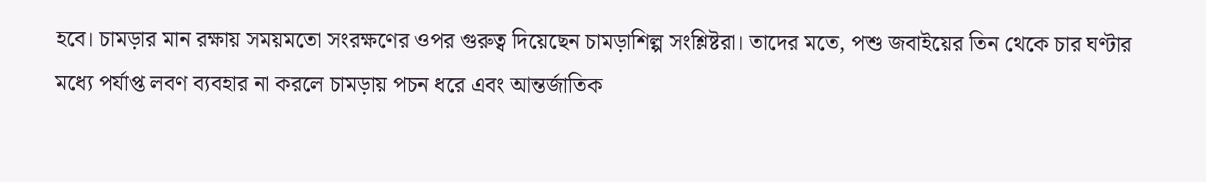হবে। চামড়ার মান রক্ষায় সময়মতো সংরক্ষণের ওপর গুরুত্ব দিয়েছেন চামড়াশিল্প সংশ্লিষ্টরা। তাদের মতে, পশু জবাইয়ের তিন থেকে চার ঘণ্টার মধ্যে পর্যাপ্ত লবণ ব্যবহার না করলে চামড়ায় পচন ধরে এবং আন্তর্জাতিক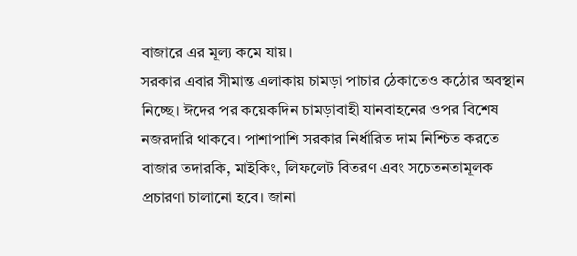বাজারে এর মূল্য কমে যায়।
সরকার এবার সীমান্ত এলাকায় চামড়া পাচার ঠেকাতেও কঠোর অবস্থান নিচ্ছে। ঈদের পর কয়েকদিন চামড়াবাহী যানবাহনের ওপর বিশেষ নজরদারি থাকবে। পাশাপাশি সরকার নির্ধারিত দাম নিশ্চিত করতে বাজার তদারকি, মাইকিং, লিফলেট বিতরণ এবং সচেতনতামূলক প্রচারণা চালানো হবে। জানা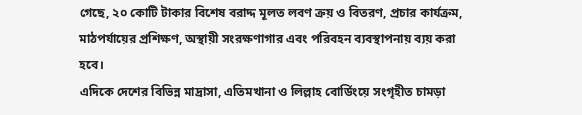গেছে, ২০ কোটি টাকার বিশেষ বরাদ্দ মূলত লবণ ক্রয় ও বিতরণ, প্রচার কার্যক্রম, মাঠপর্যায়ের প্রশিক্ষণ, অস্থায়ী সংরক্ষণাগার এবং পরিবহন ব্যবস্থাপনায় ব্যয় করা হবে।
এদিকে দেশের বিভিন্ন মাদ্রাসা, এতিমখানা ও লিল্লাহ বোর্ডিংয়ে সংগৃহীত চামড়া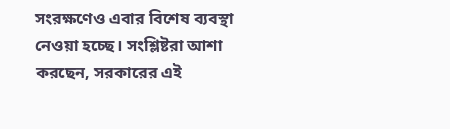সংরক্ষণেও এবার বিশেষ ব্যবস্থা নেওয়া হচ্ছে। সংশ্লিষ্টরা আশা করছেন, সরকারের এই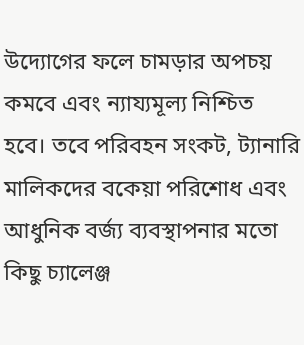উদ্যোগের ফলে চামড়ার অপচয় কমবে এবং ন্যায্যমূল্য নিশ্চিত হবে। তবে পরিবহন সংকট, ট্যানারি মালিকদের বকেয়া পরিশোধ এবং আধুনিক বর্জ্য ব্যবস্থাপনার মতো কিছু চ্যালেঞ্জ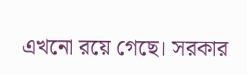এখনো রয়ে গেছে। সরকার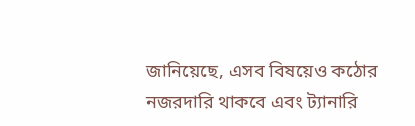জানিয়েছে, এসব বিষয়েও কঠোর নজরদারি থাকবে এবং ট্যানারি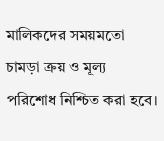মালিকদের সময়মতো চামড়া ক্রয় ও মূল্য পরিশোধ নিশ্চিত করা হবে।